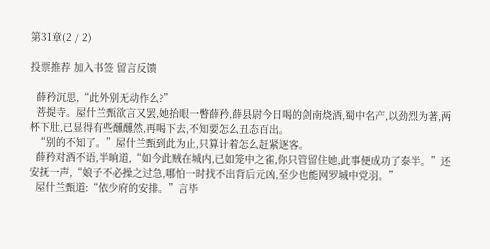第31章(2 / 2)

投票推荐 加入书签 留言反馈

  薛矜沉思,“此外别无动作么?”
  菩提寺。屋什兰甄欲言又罢,她抬眼一瞥薛矜,薛县尉今日喝的剑南烧酒,蜀中名产,以劲烈为著,两杯下肚,已显得有些醺醺然,再喝下去,不知要怎么丑态百出。
  “别的不知了。”屋什兰甄到此为止,只算计着怎么赶紧逐客。
  薛矜对酒不语,半晌道,“如今此贼在城内,已如笼中之雀,你只管留住她,此事便成功了泰半。”还安抚一声,“娘子不必操之过急,哪怕一时找不出背后元凶,至少也能网罗城中党羽。”
  屋什兰甄道:“依少府的安排。”言毕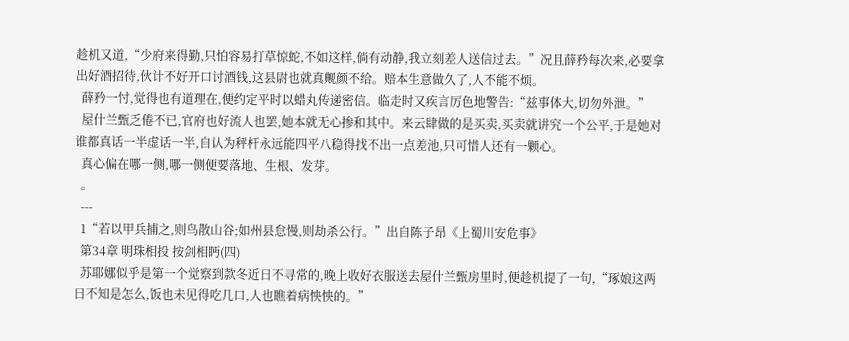趁机又道,“少府来得勤,只怕容易打草惊蛇,不如这样,倘有动静,我立刻差人送信过去。”况且薛矜每次来,必要拿出好酒招待,伙计不好开口讨酒钱,这县尉也就真觍颜不给。赔本生意做久了,人不能不烦。
  薛矜一忖,觉得也有道理在,便约定平时以蜡丸传递密信。临走时又疾言厉色地警告:“兹事体大,切勿外泄。”
  屋什兰甄乏倦不已,官府也好流人也罢,她本就无心掺和其中。来云肆做的是买卖,买卖就讲究一个公平,于是她对谁都真话一半虚话一半,自认为秤杆永远能四平八稳得找不出一点差池,只可惜人还有一颗心。
  真心偏在哪一侧,哪一侧便要落地、生根、发芽。
  。
  ---
  1“若以甲兵捕之,则鸟散山谷;如州县怠慢,则劫杀公行。”出自陈子昂《上蜀川安危事》
  第34章 明珠相投 按剑相眄(四)
  苏耶娜似乎是第一个觉察到款冬近日不寻常的,晚上收好衣服送去屋什兰甄房里时,便趁机提了一句,“琢娘这两日不知是怎么,饭也未见得吃几口,人也瞧着病怏怏的。”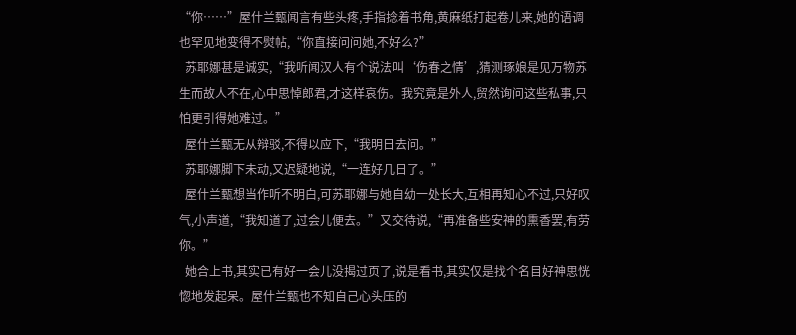“你……”屋什兰甄闻言有些头疼,手指捻着书角,黄麻纸打起卷儿来,她的语调也罕见地变得不熨帖,“你直接问问她,不好么?”
  苏耶娜甚是诚实,“我听闻汉人有个说法叫‘伤春之情’,猜测琢娘是见万物苏生而故人不在,心中思悼郎君,才这样哀伤。我究竟是外人,贸然询问这些私事,只怕更引得她难过。”
  屋什兰甄无从辩驳,不得以应下,“我明日去问。”
  苏耶娜脚下未动,又迟疑地说,“一连好几日了。”
  屋什兰甄想当作听不明白,可苏耶娜与她自幼一处长大,互相再知心不过,只好叹气,小声道,“我知道了,过会儿便去。”又交待说,“再准备些安神的熏香罢,有劳你。”
  她合上书,其实已有好一会儿没揭过页了,说是看书,其实仅是找个名目好神思恍惚地发起呆。屋什兰甄也不知自己心头压的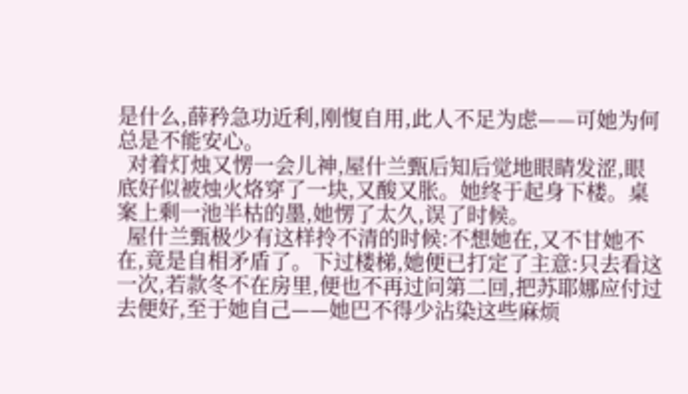是什么,薛矜急功近利,刚愎自用,此人不足为虑——可她为何总是不能安心。
  对着灯烛又愣一会儿神,屋什兰甄后知后觉地眼睛发涩,眼底好似被烛火烙穿了一块,又酸又胀。她终于起身下楼。桌案上剩一池半枯的墨,她愣了太久,误了时候。
  屋什兰甄极少有这样拎不清的时候:不想她在,又不甘她不在,竟是自相矛盾了。下过楼梯,她便已打定了主意:只去看这一次,若款冬不在房里,便也不再过问第二回,把苏耶娜应付过去便好,至于她自己——她巴不得少沾染这些麻烦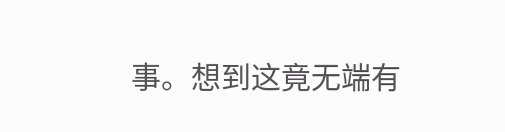事。想到这竟无端有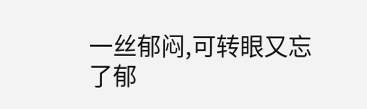一丝郁闷,可转眼又忘了郁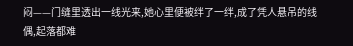闷——门缝里透出一线光来,她心里便被绊了一绊,成了凭人悬吊的线偶,起落都难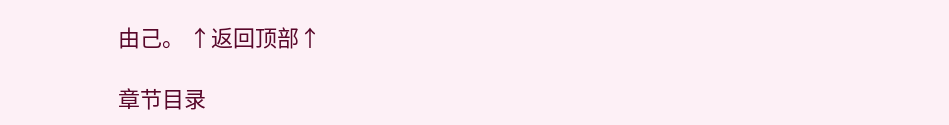由己。 ↑返回顶部↑

章节目录